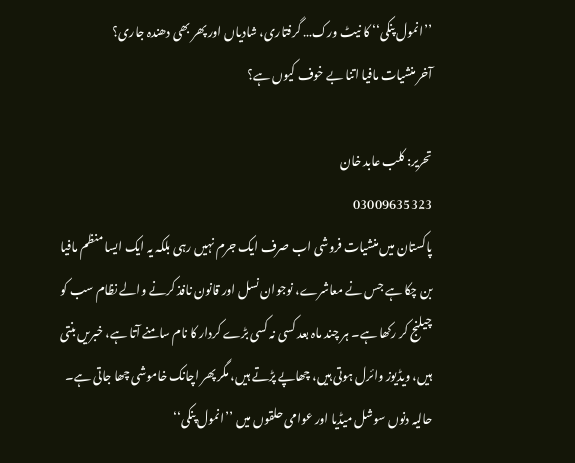’’انمول پنکی‘‘ کا نیٹ ورک… گرفتاری، شادیاں اور پھر بھی دھندہ جاری؟
آخر منشیات مافیا اتنا بے خوف کیوں ہے؟

تحریر: کلب عابد خان
03009635323
پاکستان میں منشیات فروشی اب صرف ایک جرم نہیں رہی بلکہ یہ ایک ایسا منظم مافیا بن چکا ہے جس نے معاشرے، نوجوان نسل اور قانون نافذ کرنے والے نظام سب کو چیلنج کر رکھا ہے۔ ہر چند ماہ بعد کسی نہ کسی بڑے کردار کا نام سامنے آتا ہے، خبریں بنتی ہیں، ویڈیوز وائرل ہوتی ہیں، چھاپے پڑتے ہیں، مگر پھر اچانک خاموشی چھا جاتی ہے۔ حالیہ دنوں سوشل میڈیا اور عوامی حلقوں میں ’’انمول پنکی‘‘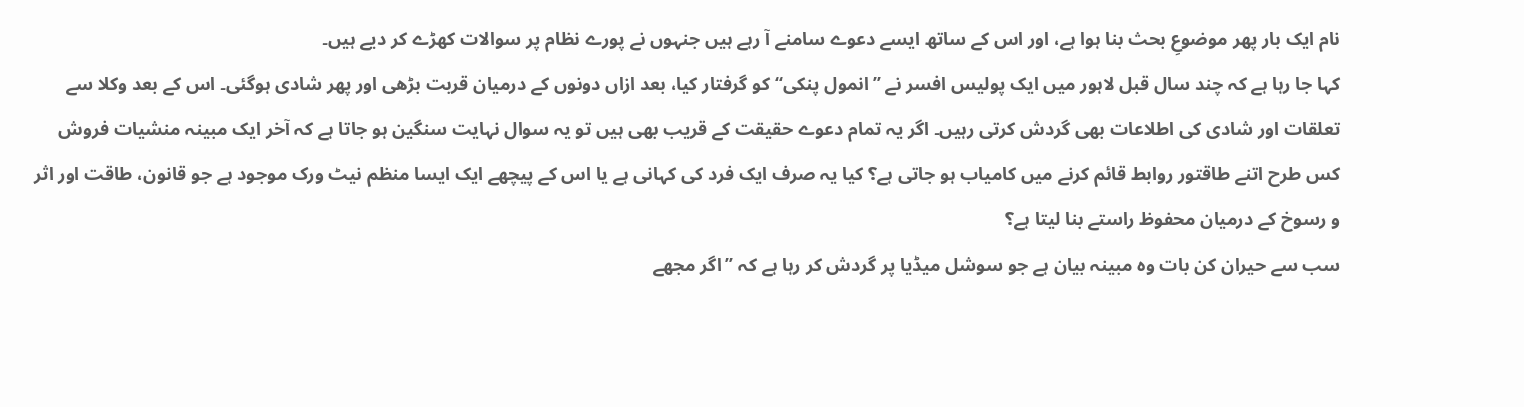نام ایک بار پھر موضوعِ بحث بنا ہوا ہے، اور اس کے ساتھ ایسے دعوے سامنے آ رہے ہیں جنہوں نے پورے نظام پر سوالات کھڑے کر دیے ہیں۔
کہا جا رہا ہے کہ چند سال قبل لاہور میں ایک پولیس افسر نے ’’انمول پنکی‘‘ کو گرفتار کیا، بعد ازاں دونوں کے درمیان قربت بڑھی اور پھر شادی ہوگئی۔ اس کے بعد وکلا سے تعلقات اور شادی کی اطلاعات بھی گردش کرتی رہیں۔ اگر یہ تمام دعوے حقیقت کے قریب بھی ہیں تو یہ سوال نہایت سنگین ہو جاتا ہے کہ آخر ایک مبینہ منشیات فروش کس طرح اتنے طاقتور روابط قائم کرنے میں کامیاب ہو جاتی ہے؟ کیا یہ صرف ایک فرد کی کہانی ہے یا اس کے پیچھے ایک ایسا منظم نیٹ ورک موجود ہے جو قانون، طاقت اور اثر و رسوخ کے درمیان محفوظ راستے بنا لیتا ہے؟
سب سے حیران کن بات وہ مبینہ بیان ہے جو سوشل میڈیا پر گردش کر رہا ہے کہ ’’اگر مجھے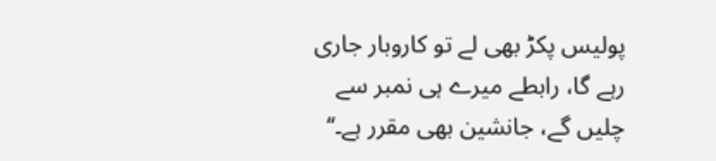پولیس پکڑ بھی لے تو کاروبار جاری رہے گا، رابطے میرے ہی نمبر سے چلیں گے، جانشین بھی مقرر ہے۔‘‘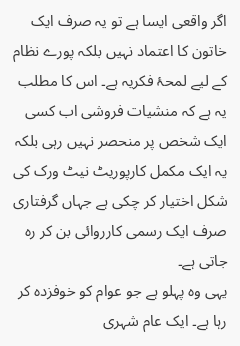اگر واقعی ایسا ہے تو یہ صرف ایک خاتون کا اعتماد نہیں بلکہ پورے نظام کے لیے لمحۂ فکریہ ہے۔ اس کا مطلب یہ ہے کہ منشیات فروشی اب کسی ایک شخص پر منحصر نہیں رہی بلکہ یہ ایک مکمل کارپوریٹ نیٹ ورک کی شکل اختیار کر چکی ہے جہاں گرفتاری صرف ایک رسمی کارروائی بن کر رہ جاتی ہے۔
یہی وہ پہلو ہے جو عوام کو خوفزدہ کر رہا ہے۔ ایک عام شہری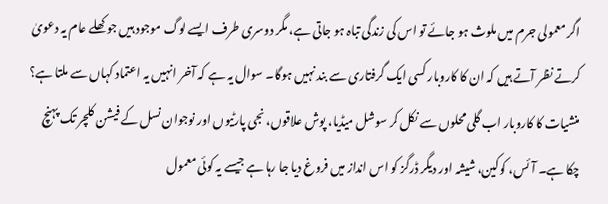اگر معمولی جرم میں ملوث ہو جائے تو اس کی زندگی تباہ ہو جاتی ہے، مگر دوسری طرف ایسے لوگ موجود ہیں جو کھلے عام یہ دعویٰ کرتے نظر آتے ہیں کہ ان کا کاروبار کسی ایک گرفتاری سے بند نہیں ہوگا۔ سوال یہ ہے کہ آخر انہیں یہ اعتماد کہاں سے ملتا ہے؟
منشیات کا کاروبار اب گلی محلوں سے نکل کر سوشل میڈیا، پوش علاقوں، نجی پارٹیوں اور نوجوان نسل کے فیشن کلچر تک پہنچ چکا ہے۔ آئس، کوکین، شیشہ اور دیگر ڈرگز کو اس انداز میں فروغ دیا جا رہا ہے جیسے یہ کوئی معمول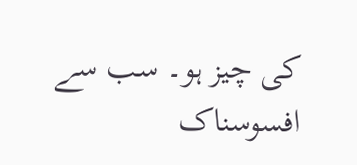کی چیز ہو۔ سب سے افسوسناک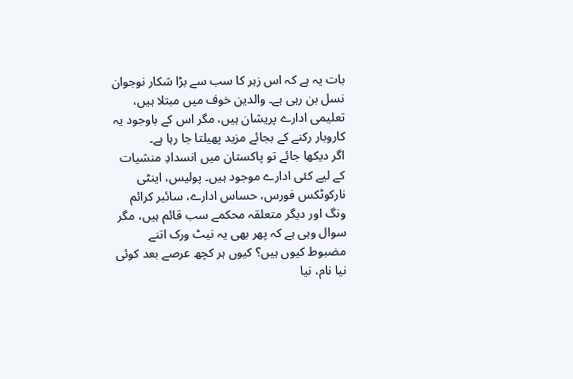بات یہ ہے کہ اس زہر کا سب سے بڑا شکار نوجوان نسل بن رہی ہے۔ والدین خوف میں مبتلا ہیں، تعلیمی ادارے پریشان ہیں، مگر اس کے باوجود یہ کاروبار رکنے کے بجائے مزید پھیلتا جا رہا ہے۔
اگر دیکھا جائے تو پاکستان میں انسدادِ منشیات کے لیے کئی ادارے موجود ہیں۔ پولیس، اینٹی نارکوٹکس فورس، حساس ادارے، سائبر کرائم ونگ اور دیگر متعلقہ محکمے سب قائم ہیں، مگر سوال وہی ہے کہ پھر بھی یہ نیٹ ورک اتنے مضبوط کیوں ہیں؟ کیوں ہر کچھ عرصے بعد کوئی نیا نام، نیا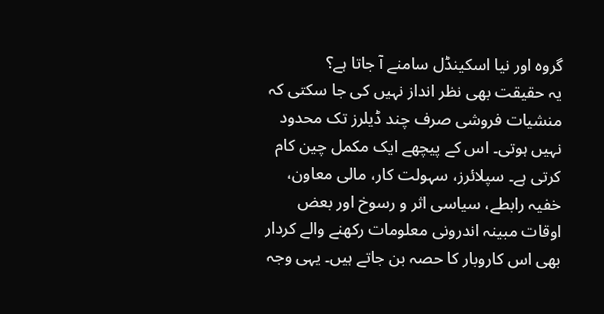گروہ اور نیا اسکینڈل سامنے آ جاتا ہے؟
یہ حقیقت بھی نظر انداز نہیں کی جا سکتی کہ منشیات فروشی صرف چند ڈیلرز تک محدود نہیں ہوتی۔ اس کے پیچھے ایک مکمل چین کام کرتی ہے۔ سپلائرز، سہولت کار، مالی معاون، خفیہ رابطے، سیاسی اثر و رسوخ اور بعض اوقات مبینہ اندرونی معلومات رکھنے والے کردار بھی اس کاروبار کا حصہ بن جاتے ہیں۔ یہی وجہ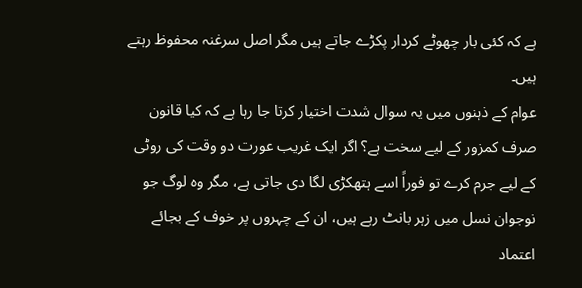ہے کہ کئی بار چھوٹے کردار پکڑے جاتے ہیں مگر اصل سرغنہ محفوظ رہتے ہیں۔
عوام کے ذہنوں میں یہ سوال شدت اختیار کرتا جا رہا ہے کہ کیا قانون صرف کمزور کے لیے سخت ہے؟ اگر ایک غریب عورت دو وقت کی روٹی کے لیے جرم کرے تو فوراً اسے ہتھکڑی لگا دی جاتی ہے، مگر وہ لوگ جو نوجوان نسل میں زہر بانٹ رہے ہیں، ان کے چہروں پر خوف کے بجائے اعتماد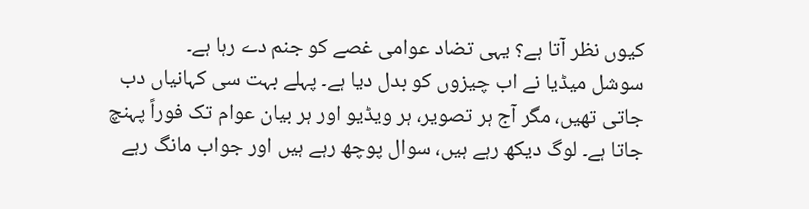کیوں نظر آتا ہے؟ یہی تضاد عوامی غصے کو جنم دے رہا ہے۔
سوشل میڈیا نے اب چیزوں کو بدل دیا ہے۔ پہلے بہت سی کہانیاں دب جاتی تھیں، مگر آج ہر تصویر، ہر ویڈیو اور ہر بیان عوام تک فوراً پہنچ جاتا ہے۔ لوگ دیکھ رہے ہیں، سوال پوچھ رہے ہیں اور جواب مانگ رہے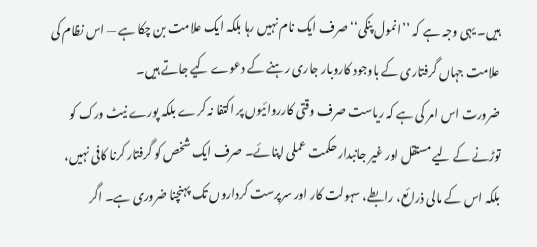ہیں۔ یہی وجہ ہے کہ ’’انمول پنکی‘‘ صرف ایک نام نہیں رہا بلکہ ایک علامت بن چکا ہے — اس نظام کی علامت جہاں گرفتاری کے باوجود کاروبار جاری رہنے کے دعوے کیے جاتے ہیں۔
ضرورت اس امر کی ہے کہ ریاست صرف وقتی کارروائیوں پر اکتفا نہ کرے بلکہ پورے نیٹ ورک کو توڑنے کے لیے مستقل اور غیر جانبدار حکمت عملی اپنائے۔ صرف ایک شخص کو گرفتار کرنا کافی نہیں، بلکہ اس کے مالی ذرائع، رابطے، سہولت کار اور سرپرست کرداروں تک پہنچنا ضروری ہے۔ اگر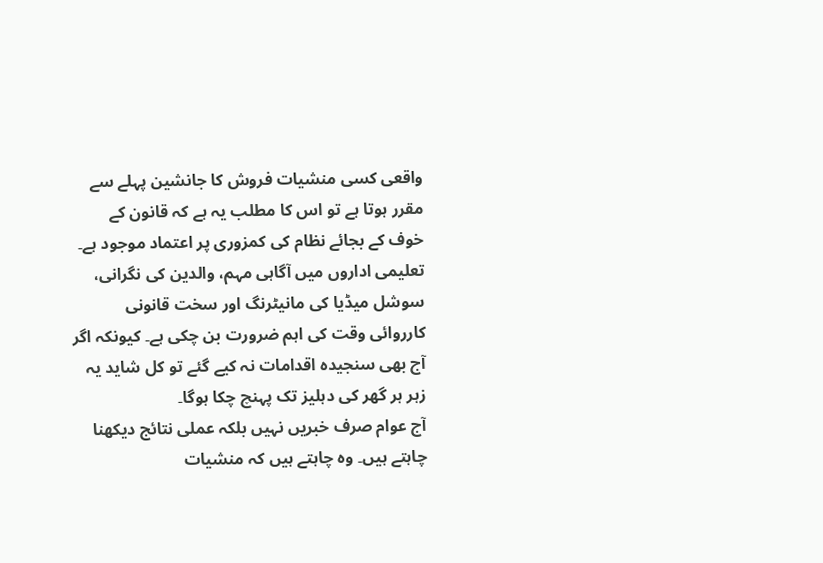واقعی کسی منشیات فروش کا جانشین پہلے سے مقرر ہوتا ہے تو اس کا مطلب یہ ہے کہ قانون کے خوف کے بجائے نظام کی کمزوری پر اعتماد موجود ہے۔
تعلیمی اداروں میں آگاہی مہم، والدین کی نگرانی، سوشل میڈیا کی مانیٹرنگ اور سخت قانونی کارروائی وقت کی اہم ضرورت بن چکی ہے۔ کیونکہ اگر آج بھی سنجیدہ اقدامات نہ کیے گئے تو کل شاید یہ زہر ہر گھر کی دہلیز تک پہنچ چکا ہوگا۔
آج عوام صرف خبریں نہیں بلکہ عملی نتائج دیکھنا چاہتے ہیں۔ وہ چاہتے ہیں کہ منشیات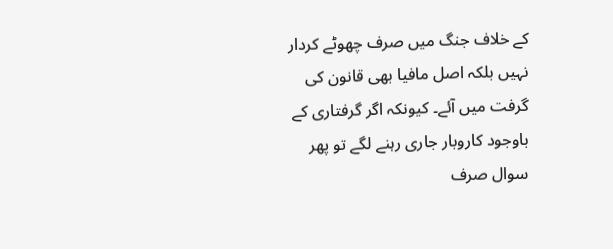کے خلاف جنگ میں صرف چھوٹے کردار نہیں بلکہ اصل مافیا بھی قانون کی گرفت میں آئے۔ کیونکہ اگر گرفتاری کے باوجود کاروبار جاری رہنے لگے تو پھر سوال صرف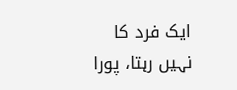ایک فرد کا نہیں رہتا، پورا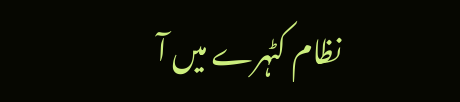نظام کٹہرے میں آ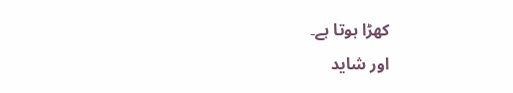کھڑا ہوتا ہے۔
اور شاید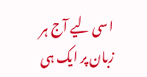اسی لیے آج ہر زبان پر ایک ہی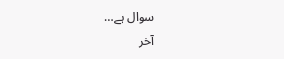سوال ہے…
آخر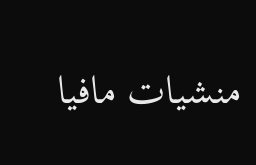منشیات مافیا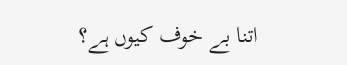اتنا بے خوف کیوں ہے؟